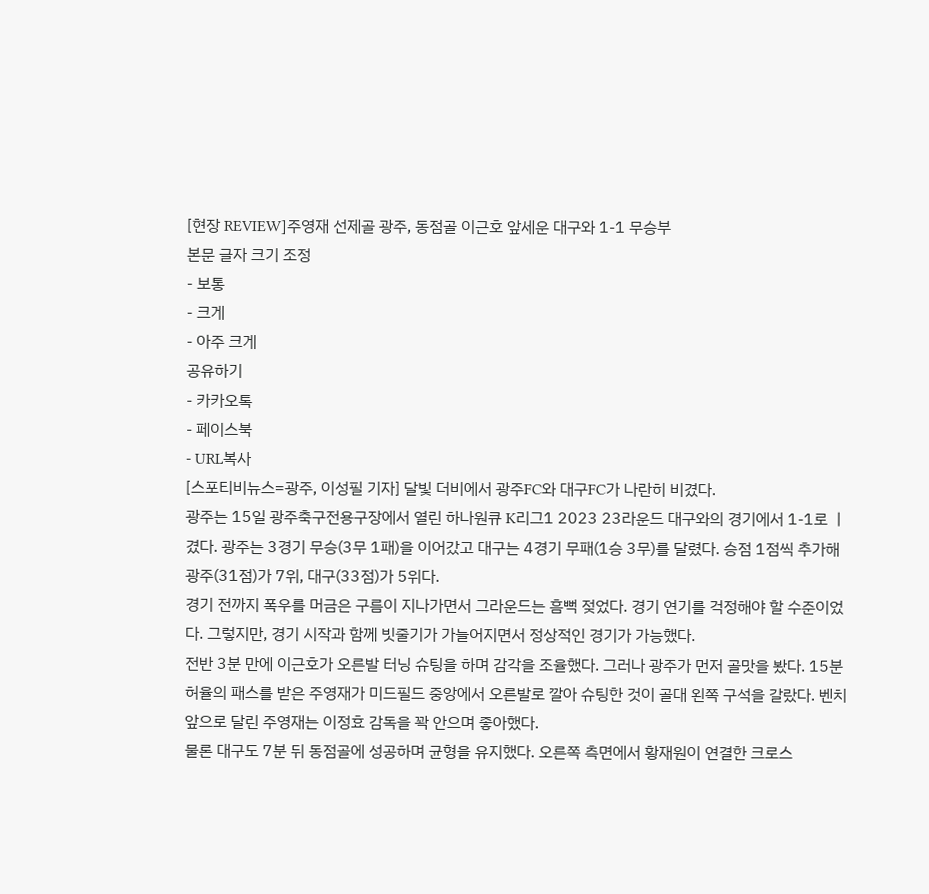[현장 REVIEW]주영재 선제골 광주, 동점골 이근호 앞세운 대구와 1-1 무승부
본문 글자 크기 조정
- 보통
- 크게
- 아주 크게
공유하기
- 카카오톡
- 페이스북
- URL복사
[스포티비뉴스=광주, 이성필 기자] 달빛 더비에서 광주FC와 대구FC가 나란히 비겼다.
광주는 15일 광주축구전용구장에서 열린 하나원큐 K리그1 2023 23라운드 대구와의 경기에서 1-1로 ㅣ겼다. 광주는 3경기 무승(3무 1패)을 이어갔고 대구는 4경기 무패(1승 3무)를 달렸다. 승점 1점씩 추가해 광주(31점)가 7위, 대구(33점)가 5위다.
경기 전까지 폭우를 머금은 구름이 지나가면서 그라운드는 흠뻑 젖었다. 경기 연기를 걱정해야 할 수준이었다. 그렇지만, 경기 시작과 함께 빗줄기가 가늘어지면서 정상적인 경기가 가능했다.
전반 3분 만에 이근호가 오른발 터닝 슈팅을 하며 감각을 조율했다. 그러나 광주가 먼저 골맛을 봤다. 15분 허율의 패스를 받은 주영재가 미드필드 중앙에서 오른발로 깔아 슈팅한 것이 골대 왼쪽 구석을 갈랐다. 벤치 앞으로 달린 주영재는 이정효 감독을 꽉 안으며 좋아했다.
물론 대구도 7분 뒤 동점골에 성공하며 균형을 유지했다. 오른쪽 측면에서 황재원이 연결한 크로스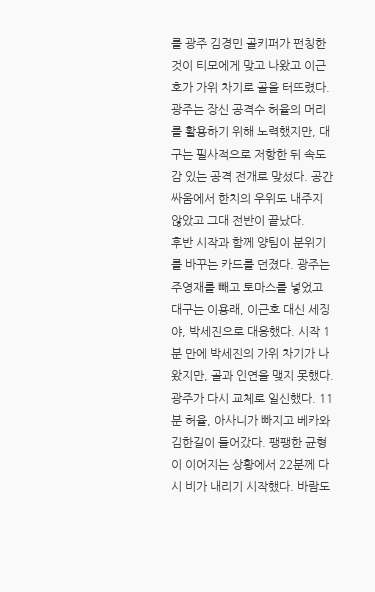를 광주 김경민 골키퍼가 펀칭한 것이 티모에게 맞고 나왔고 이근호가 가위 차기로 골을 터뜨렸다.
광주는 장신 공격수 허율의 머리를 활용하기 위해 노력했지만, 대구는 필사적으로 저항한 뒤 속도감 있는 공격 전개로 맞섰다. 공간 싸움에서 한치의 우위도 내주지 않았고 그대 전반이 끝났다.
후반 시작과 함께 양팀이 분위기를 바꾸는 카드를 던졌다. 광주는 주영재를 빼고 토마스를 넣었고 대구는 이용래, 이근호 대신 세징야, 박세진으로 대응했다. 시작 1분 만에 박세진의 가위 차기가 나왔지만, 골과 인연을 맺지 못했다.
광주가 다시 교체로 일신했다. 11분 허율, 아사니가 빠지고 베카와 김한길이 들어갔다. 팽팽한 균형이 이어지는 상황에서 22분께 다시 비가 내리기 시작했다. 바람도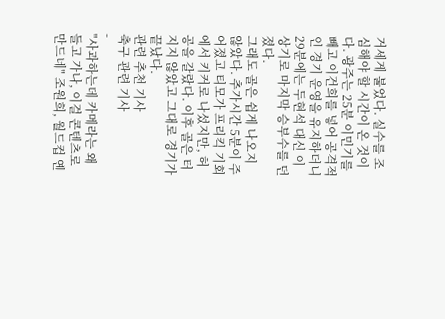거세게 불었다. 실수를 조심해야 할 시간이 온 것이다. 광주는 25분 이민기를 빼고 이건희를 넣어 공격적인 경기 운영을 유지하더니 29분에는 두현석 대신 이상기로 마지막 승부수를 던졌다.
그래도 골은 쉽게 나오지 않았다. 추가시간 5분이 주어졌고 티모가 프리킥 기회에서 키커로 나섰지만, 허공을 갈랐다. 이후 골은 터지지 않았고 그대로 경기가 끝났다.
관련 추천 기사
축구 관련 기사
-
"사과하는데 카메라는 왜 들고 가나, 이걸 콘텐츠로 만드네" 조원희, 월드컵 옌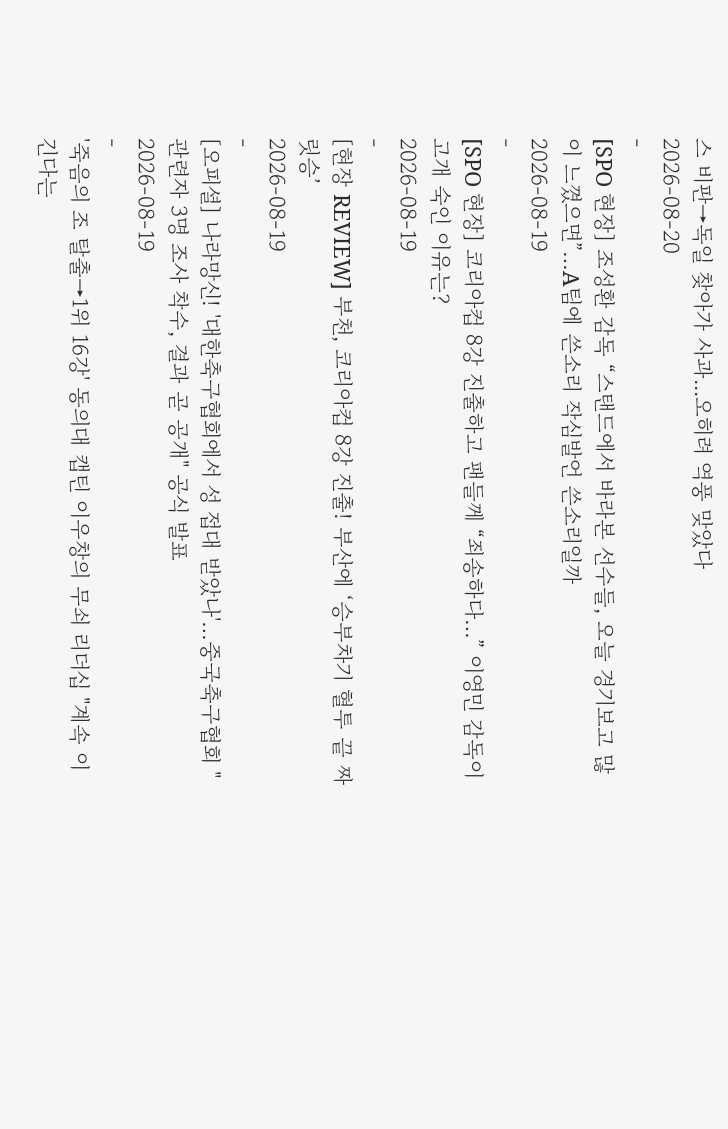스 비판→독일 찾아가 사과...오히려 역풍 맞았다
2026-08-20
-
[SPO 현장] 조성환 감독 “스탠드에서 바라본 선수들, 오늘 경기보고 많이 느꼈으면”…A팀에 쓴소리 작심발언 쓴소리일까
2026-08-19
-
[SPO 현장] 코리아컵 8강 진출하고 팬들께 “죄송하다…” 이영민 감독이 고개 숙인 이유는?
2026-08-19
-
[현장 REVIEW] 부천, 코리아컵 8강 진출! 부산에 ‘승부차기 혈투 끝 짜릿승’
2026-08-19
-
[오피셜] 나라망신! '대한축구협회에서 성 접대 받았나'…중국축구협회 "관련자 3명 조사 착수, 결과 곧 공개" 공식 발표
2026-08-19
-
'죽음의 조 탈출→1위 16강' 동의대 캡틴 이우창의 무쇠 리더십 "계속 이긴다는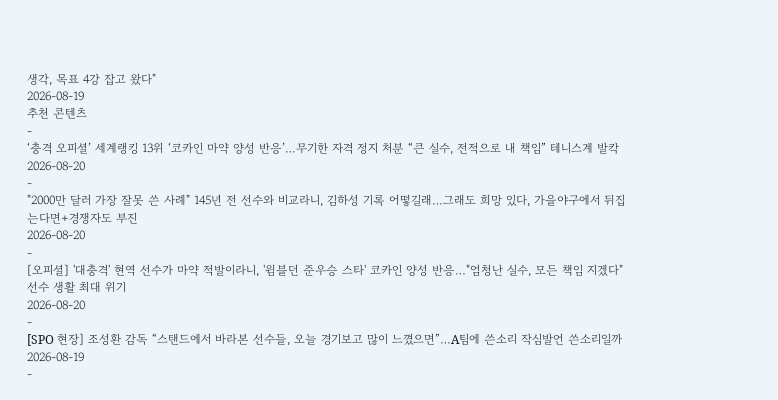생각, 목표 4강 잡고 왔다"
2026-08-19
추천 콘텐츠
-
‘충격 오피셜’ 세계랭킹 13위 ‘코카인 마약 양성 반응’…무기한 자격 정지 처분 “큰 실수, 전적으로 내 책임” 테니스계 발칵
2026-08-20
-
"2000만 달러 가장 잘못 쓴 사례" 145년 전 선수와 비교라니, 김하성 기록 어떻길래…그래도 희망 있다, 가을야구에서 뒤집는다면+경쟁자도 부진
2026-08-20
-
[오피셜] '대충격' 현역 선수가 마약 적발이라니, '윔블던 준우승 스타' 코카인 양성 반응…"엄청난 실수, 모든 책임 지겠다" 선수 생활 최대 위기
2026-08-20
-
[SPO 현장] 조성환 감독 “스탠드에서 바라본 선수들, 오늘 경기보고 많이 느꼈으면”…A팀에 쓴소리 작심발언 쓴소리일까
2026-08-19
-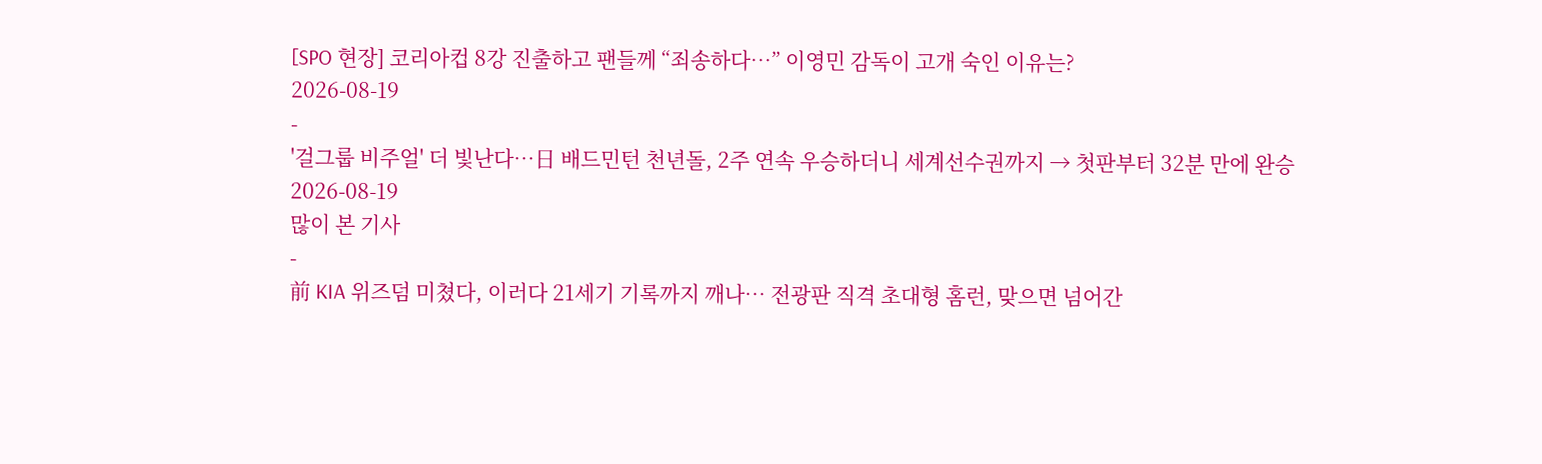[SPO 현장] 코리아컵 8강 진출하고 팬들께 “죄송하다…” 이영민 감독이 고개 숙인 이유는?
2026-08-19
-
'걸그룹 비주얼' 더 빛난다…日 배드민턴 천년돌, 2주 연속 우승하더니 세계선수권까지 → 첫판부터 32분 만에 완승
2026-08-19
많이 본 기사
-
前 KIA 위즈덤 미쳤다, 이러다 21세기 기록까지 깨나… 전광판 직격 초대형 홈런, 맞으면 넘어간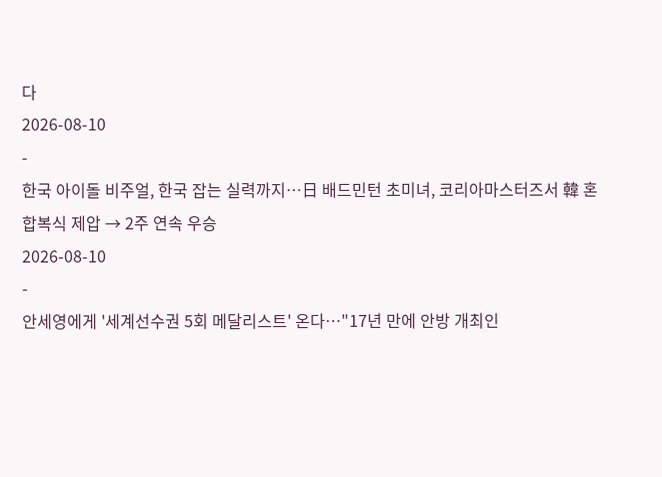다
2026-08-10
-
한국 아이돌 비주얼, 한국 잡는 실력까지…日 배드민턴 초미녀, 코리아마스터즈서 韓 혼합복식 제압 → 2주 연속 우승
2026-08-10
-
안세영에게 '세계선수권 5회 메달리스트' 온다…"17년 만에 안방 개최인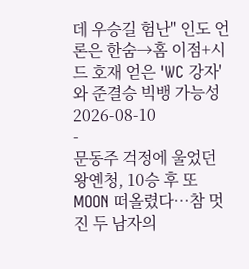데 우승길 험난" 인도 언론은 한숨→홈 이점+시드 호재 얻은 'WC 강자'와 준결승 빅뱅 가능성
2026-08-10
-
문동주 걱정에 울었던 왕옌청, 10승 후 또 MOON 떠올렸다…참 멋진 두 남자의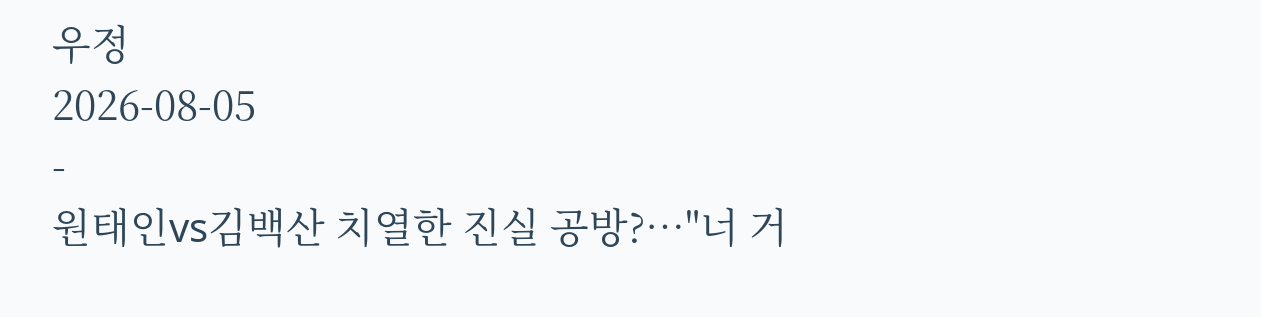우정
2026-08-05
-
원태인vs김백산 치열한 진실 공방?…"너 거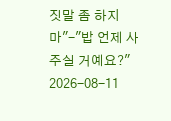짓말 좀 하지 마"-"밥 언제 사주실 거예요?"
2026-08-11